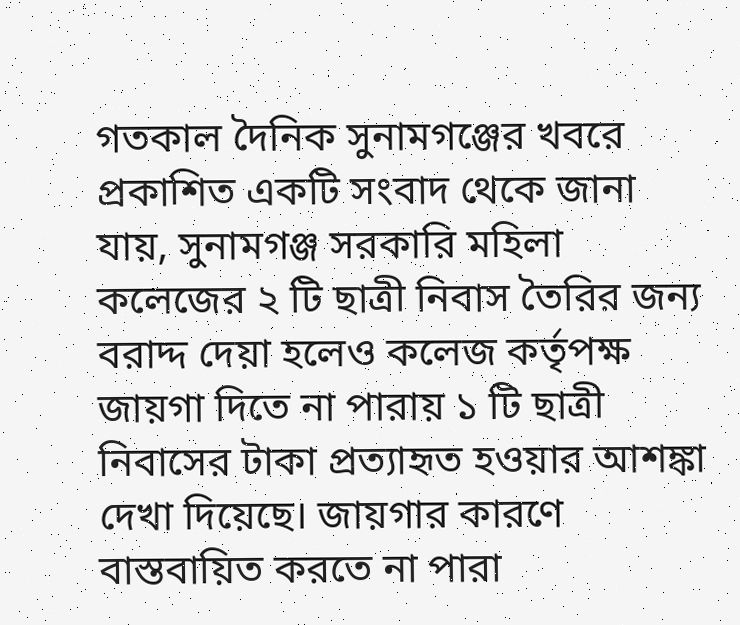গতকাল দৈনিক সুনামগঞ্জের খবরে প্রকাশিত একটি সংবাদ থেকে জানা যায়, সুনামগঞ্জ সরকারি মহিলা কলেজের ২ টি ছাত্রী নিবাস তৈরির জন্য বরাদ্দ দেয়া হলেও কলেজ কর্তৃপক্ষ জায়গা দিতে না পারায় ১ টি ছাত্রী নিবাসের টাকা প্রত্যাহৃত হওয়ার আশঙ্কা দেখা দিয়েছে। জায়গার কারণে বাস্তবায়িত করতে না পারা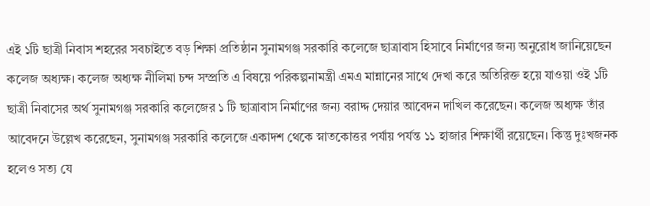এই ১টি ছাত্রী নিবাস শহরের সবচাইতে বড় শিক্ষা প্রতিষ্ঠান সুনামগঞ্জ সরকারি কলেজে ছাত্রাবাস হিসাবে নির্মাণের জন্য অনুরোধ জানিয়েছেন কলেজ অধ্যক্ষ। কলেজ অধ্যক্ষ নীলিমা চন্দ সম্প্রতি এ বিষয়ে পরিকল্পনামন্ত্রী এমএ মান্নানের সাথে দেখা করে অতিরিক্ত হয়ে যাওয়া ওই ১টি ছাত্রী নিবাসের অর্থ সুনামগঞ্জ সরকারি কলেজের ১ টি ছাত্রাবাস নির্মাণের জন্য বরাদ্দ দেয়ার আবেদন দাখিল করেছেন। কলেজ অধ্যক্ষ তাঁর আবেদনে উল্লেখ করেছেন, সুনামগঞ্জ সরকারি কলেজে একাদশ থেকে স্নাতকোত্তর পর্যায় পর্যন্ত ১১ হাজার শিক্ষার্থী রয়েছেন। কিন্তু দুঃখজনক হলেও সত্য যে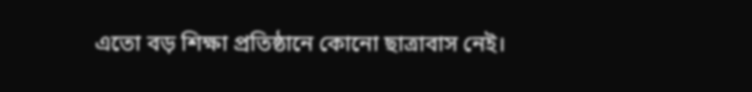এতো বড় শিক্ষা প্রতিষ্ঠানে কোনো ছাত্রাবাস নেই।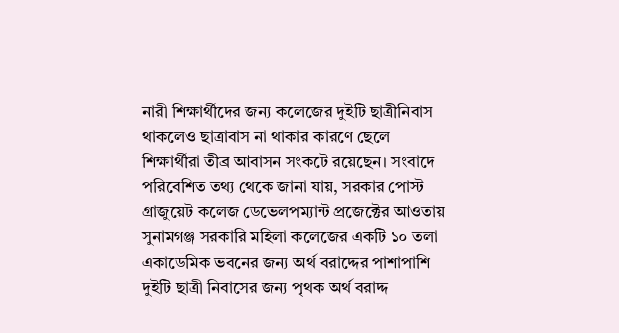নারী শিক্ষার্থীদের জন্য কলেজের দুইটি ছাত্রীনিবাস থাকলেও ছাত্রাবাস না থাকার কারণে ছেলে শিক্ষার্থীরা তীব্র আবাসন সংকটে রয়েছেন। সংবাদে পরিবেশিত তথ্য থেকে জানা যায়, সরকার পোস্ট গ্রাজুয়েট কলেজ ডেভেলপম্যান্ট প্রজেক্টের আওতায় সুনামগঞ্জ সরকারি মহিলা কলেজের একটি ১০ তলা একাডেমিক ভবনের জন্য অর্থ বরাদ্দের পাশাপাশি দুইটি ছাত্রী নিবাসের জন্য পৃথক অর্থ বরাদ্দ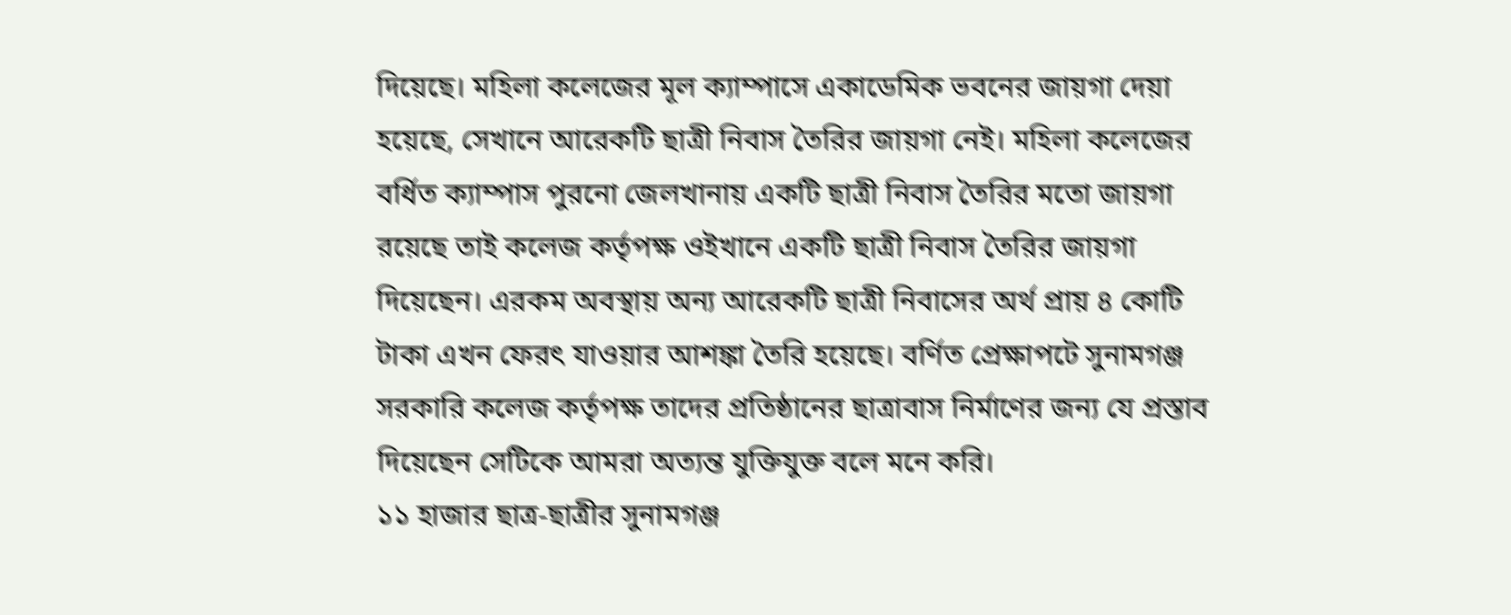দিয়েছে। মহিলা কলেজের মূল ক্যাম্পাসে একাডেমিক ভবনের জায়গা দেয়া হয়েছে, সেখানে আরেকটি ছাত্রী নিবাস তৈরির জায়গা নেই। মহিলা কলেজের বর্ধিত ক্যাম্পাস পুরনো জেলখানায় একটি ছাত্রী নিবাস তৈরির মতো জায়গা রয়েছে তাই কলেজ কর্তৃপক্ষ ওইখানে একটি ছাত্রী নিবাস তৈরির জায়গা দিয়েছেন। এরকম অবস্থায় অন্য আরেকটি ছাত্রী নিবাসের অর্থ প্রায় ৪ কোটি টাকা এখন ফেরৎ যাওয়ার আশঙ্কা তৈরি হয়েছে। বর্ণিত প্রেক্ষাপটে সুনামগঞ্জ সরকারি কলেজ কর্তৃপক্ষ তাদের প্রতিষ্ঠানের ছাত্রাবাস নির্মাণের জন্য যে প্রস্তাব দিয়েছেন সেটিকে আমরা অত্যন্ত যুক্তিযুক্ত বলে মনে করি।
১১ হাজার ছাত্র-ছাত্রীর সুনামগঞ্জ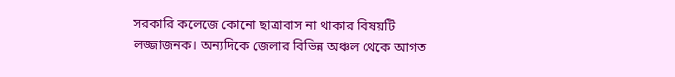সরকারি কলেজে কোনো ছাত্রাবাস না থাকার বিষয়টি লজ্জাজনক। অন্যদিকে জেলার বিভিন্ন অঞ্চল থেকে আগত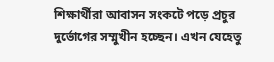শিক্ষার্থীরা আবাসন সংকটে পড়ে প্রচুর দুর্ভোগের সম্মুখীন হচ্ছেন। এখন যেহেতু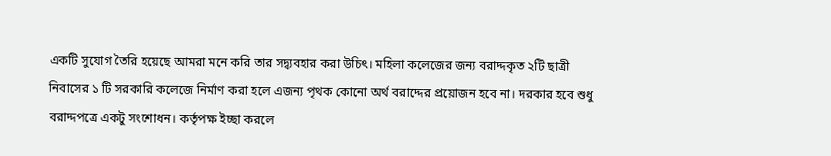একটি সুযোগ তৈরি হয়েছে আমরা মনে করি তার সদ্ব্যবহার করা উচিৎ। মহিলা কলেজের জন্য বরাদ্দকৃত ২টি ছাত্রী নিবাসের ১ টি সরকারি কলেজে নির্মাণ করা হলে এজন্য পৃথক কোনো অর্থ বরাদ্দের প্রয়োজন হবে না। দরকার হবে শুধু বরাদ্দপত্রে একটু সংশোধন। কর্তৃপক্ষ ইচ্ছা করলে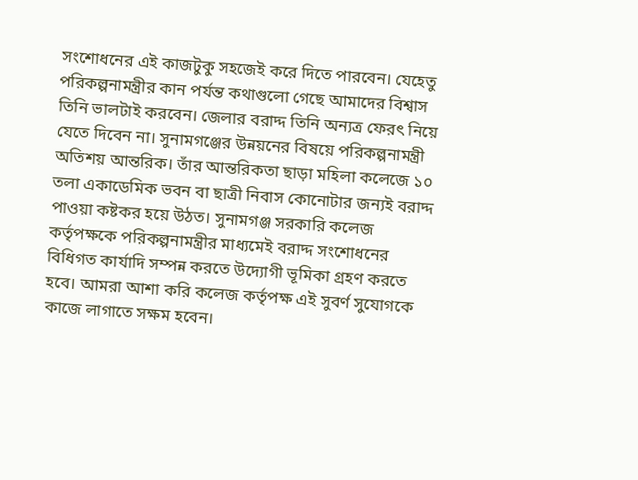সংশোধনের এই কাজটুকু সহজেই করে দিতে পারবেন। যেহেতু পরিকল্পনামন্ত্রীর কান পর্যন্ত কথাগুলো গেছে আমাদের বিশ্বাস তিনি ভালটাই করবেন। জেলার বরাদ্দ তিনি অন্যত্র ফেরৎ নিয়ে যেতে দিবেন না। সুনামগঞ্জের উন্নয়নের বিষয়ে পরিকল্পনামন্ত্রী অতিশয় আন্তরিক। তাঁর আন্তরিকতা ছাড়া মহিলা কলেজে ১০ তলা একাডেমিক ভবন বা ছাত্রী নিবাস কোনোটার জন্যই বরাদ্দ পাওয়া কষ্টকর হয়ে উঠত। সুনামগঞ্জ সরকারি কলেজ কর্তৃপক্ষকে পরিকল্পনামন্ত্রীর মাধ্যমেই বরাদ্দ সংশোধনের বিধিগত কার্যাদি সম্পন্ন করতে উদ্যোগী ভূমিকা গ্রহণ করতে হবে। আমরা আশা করি কলেজ কর্তৃপক্ষ এই সুবর্ণ সুযোগকে কাজে লাগাতে সক্ষম হবেন।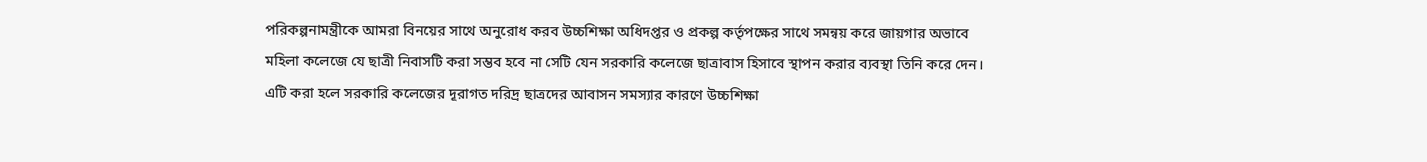পরিকল্পনামন্ত্রীকে আমরা বিনয়ের সাথে অনুরোধ করব উচ্চশিক্ষা অধিদপ্তর ও প্রকল্প কর্তৃপক্ষের সাথে সমন্বয় করে জায়গার অভাবে মহিলা কলেজে যে ছাত্রী নিবাসটি করা সম্ভব হবে না সেটি যেন সরকারি কলেজে ছাত্রাবাস হিসাবে স্থাপন করার ব্যবস্থা তিনি করে দেন। এটি করা হলে সরকারি কলেজের দূরাগত দরিদ্র ছাত্রদের আবাসন সমস্যার কারণে উচ্চশিক্ষা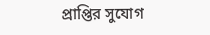প্রাপ্তির সুযোগ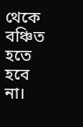থেকে বঞ্চিত হতে হবে না।